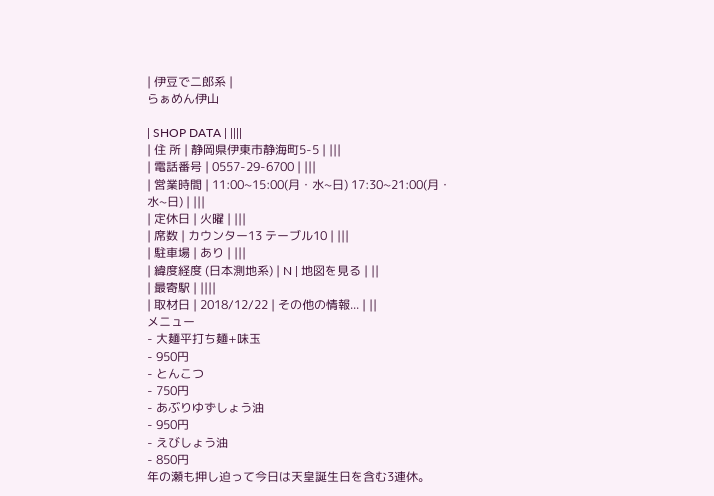| 伊豆で二郎系 |
らぁめん伊山

| SHOP DATA | ||||
| 住 所 | 静岡県伊東市静海町5-5 | |||
| 電話番号 | 0557-29-6700 | |||
| 営業時間 | 11:00~15:00(月・水~日) 17:30~21:00(月・水~日) | |||
| 定休日 | 火曜 | |||
| 席数 | カウンター13 テーブル10 | |||
| 駐車場 | あり | |||
| 緯度経度 (日本測地系) | N | 地図を見る | ||
| 最寄駅 | ||||
| 取材日 | 2018/12/22 | その他の情報... | ||
メニュー
- 大麺平打ち麺+味玉
- 950円
- とんこつ
- 750円
- あぶりゆずしょう油
- 950円
- えびしょう油
- 850円
年の瀬も押し迫って今日は天皇誕生日を含む3連休。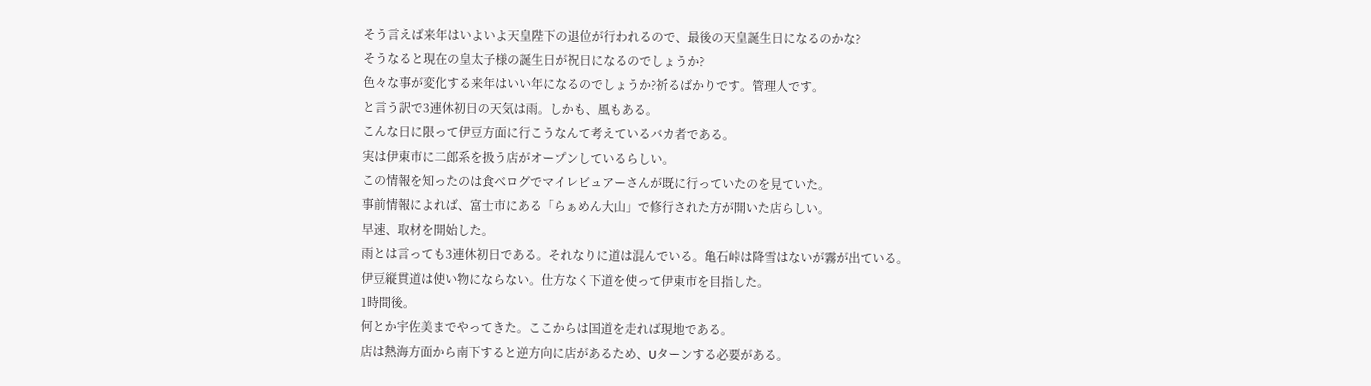そう言えば来年はいよいよ天皇陛下の退位が行われるので、最後の天皇誕生日になるのかな?
そうなると現在の皇太子様の誕生日が祝日になるのでしょうか?
色々な事が変化する来年はいい年になるのでしょうか?祈るばかりです。管理人です。
と言う訳で3連休初日の天気は雨。しかも、風もある。
こんな日に限って伊豆方面に行こうなんて考えているバカ者である。
実は伊東市に二郎系を扱う店がオープンしているらしい。
この情報を知ったのは食べログでマイレビュアーさんが既に行っていたのを見ていた。
事前情報によれば、富士市にある「らぁめん大山」で修行された方が開いた店らしい。
早速、取材を開始した。
雨とは言っても3連休初日である。それなりに道は混んでいる。亀石峠は降雪はないが霧が出ている。
伊豆縦貫道は使い物にならない。仕方なく下道を使って伊東市を目指した。
1時間後。
何とか宇佐美までやってきた。ここからは国道を走れば現地である。
店は熱海方面から南下すると逆方向に店があるため、Uターンする必要がある。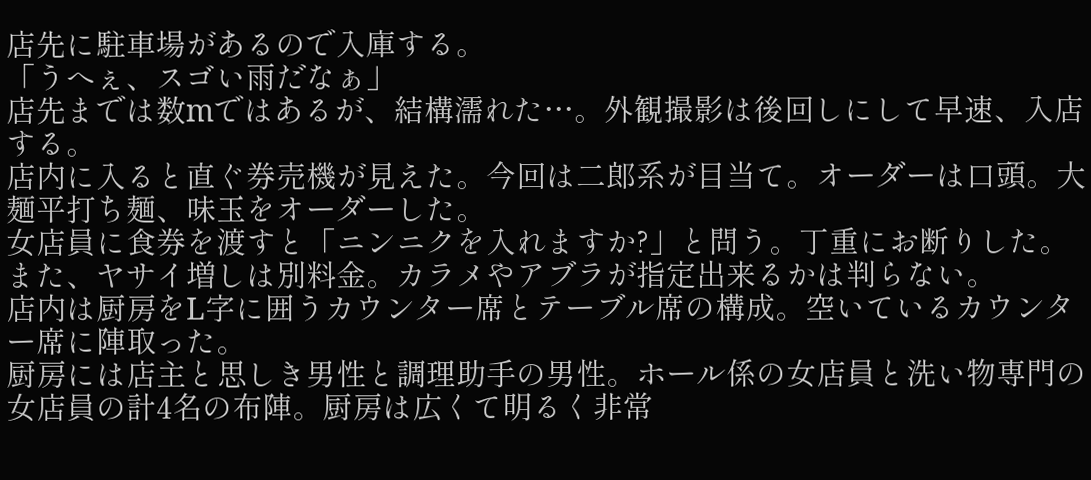店先に駐車場があるので入庫する。
「うへぇ、スゴい雨だなぁ」
店先までは数mではあるが、結構濡れた…。外観撮影は後回しにして早速、入店する。
店内に入ると直ぐ券売機が見えた。今回は二郎系が目当て。オーダーは口頭。大麺平打ち麺、味玉をオーダーした。
女店員に食券を渡すと「ニンニクを入れますか?」と問う。丁重にお断りした。また、ヤサイ増しは別料金。カラメやアブラが指定出来るかは判らない。
店内は厨房をL字に囲うカウンター席とテーブル席の構成。空いているカウンター席に陣取った。
厨房には店主と思しき男性と調理助手の男性。ホール係の女店員と洗い物専門の女店員の計4名の布陣。厨房は広くて明るく非常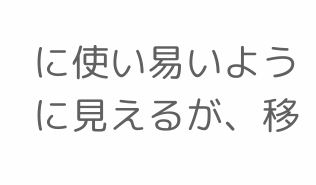に使い易いように見えるが、移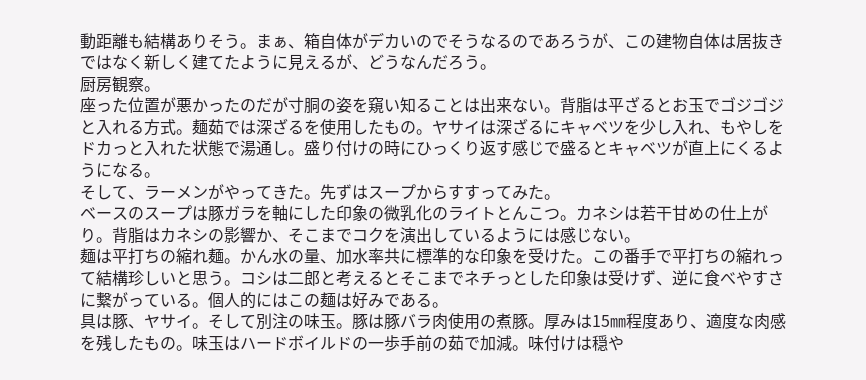動距離も結構ありそう。まぁ、箱自体がデカいのでそうなるのであろうが、この建物自体は居抜きではなく新しく建てたように見えるが、どうなんだろう。
厨房観察。
座った位置が悪かったのだが寸胴の姿を窺い知ることは出来ない。背脂は平ざるとお玉でゴジゴジと入れる方式。麺茹では深ざるを使用したもの。ヤサイは深ざるにキャベツを少し入れ、もやしをドカっと入れた状態で湯通し。盛り付けの時にひっくり返す感じで盛るとキャベツが直上にくるようになる。
そして、ラーメンがやってきた。先ずはスープからすすってみた。
ベースのスープは豚ガラを軸にした印象の微乳化のライトとんこつ。カネシは若干甘めの仕上がり。背脂はカネシの影響か、そこまでコクを演出しているようには感じない。
麺は平打ちの縮れ麺。かん水の量、加水率共に標準的な印象を受けた。この番手で平打ちの縮れって結構珍しいと思う。コシは二郎と考えるとそこまでネチっとした印象は受けず、逆に食べやすさに繋がっている。個人的にはこの麺は好みである。
具は豚、ヤサイ。そして別注の味玉。豚は豚バラ肉使用の煮豚。厚みは15㎜程度あり、適度な肉感を残したもの。味玉はハードボイルドの一歩手前の茹で加減。味付けは穏や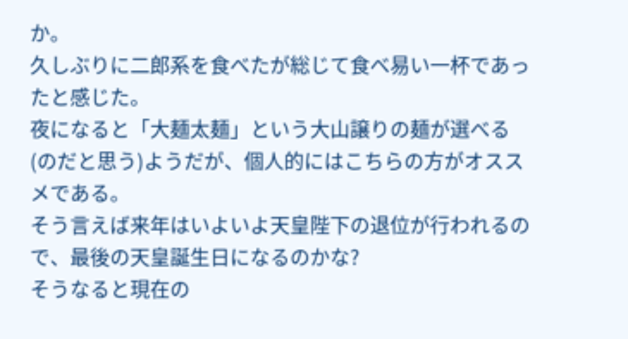か。
久しぶりに二郎系を食べたが総じて食べ易い一杯であったと感じた。
夜になると「大麺太麺」という大山譲りの麺が選べる(のだと思う)ようだが、個人的にはこちらの方がオススメである。
そう言えば来年はいよいよ天皇陛下の退位が行われるので、最後の天皇誕生日になるのかな?
そうなると現在の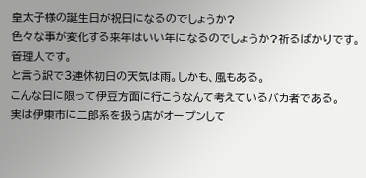皇太子様の誕生日が祝日になるのでしょうか?
色々な事が変化する来年はいい年になるのでしょうか?祈るばかりです。管理人です。
と言う訳で3連休初日の天気は雨。しかも、風もある。
こんな日に限って伊豆方面に行こうなんて考えているバカ者である。
実は伊東市に二郎系を扱う店がオープンして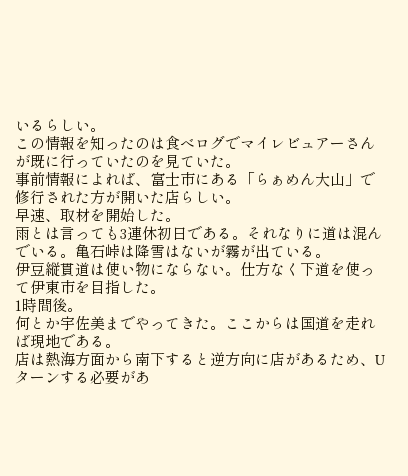いるらしい。
この情報を知ったのは食べログでマイレビュアーさんが既に行っていたのを見ていた。
事前情報によれば、富士市にある「らぁめん大山」で修行された方が開いた店らしい。
早速、取材を開始した。
雨とは言っても3連休初日である。それなりに道は混んでいる。亀石峠は降雪はないが霧が出ている。
伊豆縦貫道は使い物にならない。仕方なく下道を使って伊東市を目指した。
1時間後。
何とか宇佐美までやってきた。ここからは国道を走れば現地である。
店は熱海方面から南下すると逆方向に店があるため、Uターンする必要があ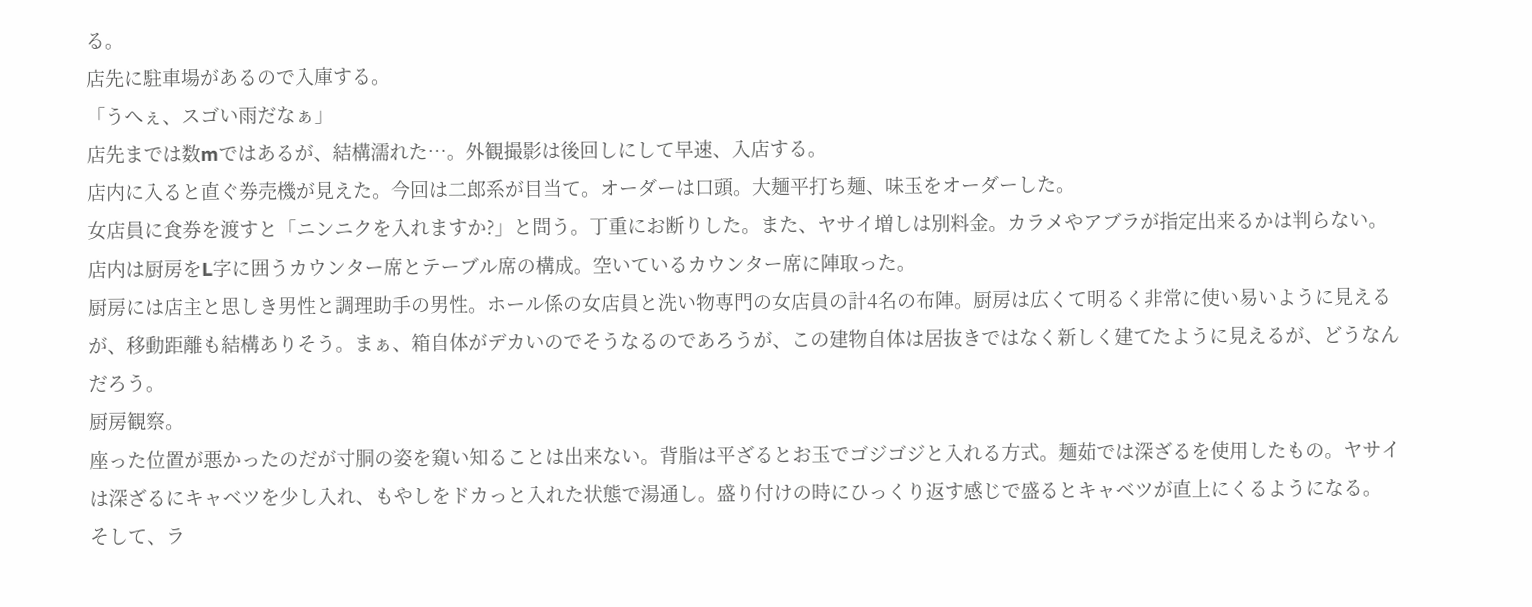る。
店先に駐車場があるので入庫する。
「うへぇ、スゴい雨だなぁ」
店先までは数mではあるが、結構濡れた…。外観撮影は後回しにして早速、入店する。
店内に入ると直ぐ券売機が見えた。今回は二郎系が目当て。オーダーは口頭。大麺平打ち麺、味玉をオーダーした。
女店員に食券を渡すと「ニンニクを入れますか?」と問う。丁重にお断りした。また、ヤサイ増しは別料金。カラメやアブラが指定出来るかは判らない。
店内は厨房をL字に囲うカウンター席とテーブル席の構成。空いているカウンター席に陣取った。
厨房には店主と思しき男性と調理助手の男性。ホール係の女店員と洗い物専門の女店員の計4名の布陣。厨房は広くて明るく非常に使い易いように見えるが、移動距離も結構ありそう。まぁ、箱自体がデカいのでそうなるのであろうが、この建物自体は居抜きではなく新しく建てたように見えるが、どうなんだろう。
厨房観察。
座った位置が悪かったのだが寸胴の姿を窺い知ることは出来ない。背脂は平ざるとお玉でゴジゴジと入れる方式。麺茹では深ざるを使用したもの。ヤサイは深ざるにキャベツを少し入れ、もやしをドカっと入れた状態で湯通し。盛り付けの時にひっくり返す感じで盛るとキャベツが直上にくるようになる。
そして、ラ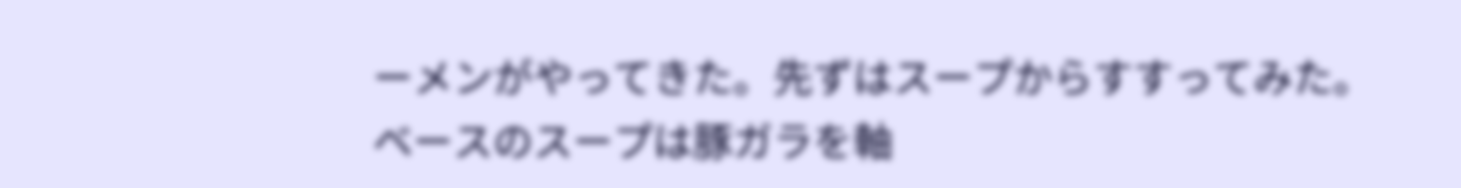ーメンがやってきた。先ずはスープからすすってみた。
ベースのスープは豚ガラを軸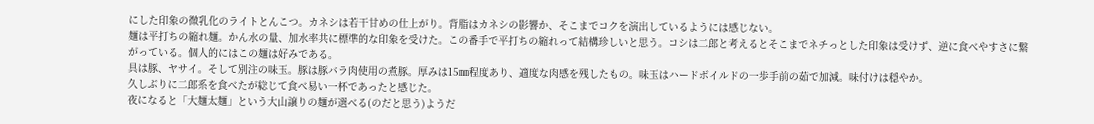にした印象の微乳化のライトとんこつ。カネシは若干甘めの仕上がり。背脂はカネシの影響か、そこまでコクを演出しているようには感じない。
麺は平打ちの縮れ麺。かん水の量、加水率共に標準的な印象を受けた。この番手で平打ちの縮れって結構珍しいと思う。コシは二郎と考えるとそこまでネチっとした印象は受けず、逆に食べやすさに繋がっている。個人的にはこの麺は好みである。
具は豚、ヤサイ。そして別注の味玉。豚は豚バラ肉使用の煮豚。厚みは15㎜程度あり、適度な肉感を残したもの。味玉はハードボイルドの一歩手前の茹で加減。味付けは穏やか。
久しぶりに二郎系を食べたが総じて食べ易い一杯であったと感じた。
夜になると「大麺太麺」という大山譲りの麺が選べる(のだと思う)ようだ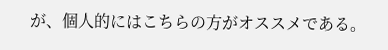が、個人的にはこちらの方がオススメである。